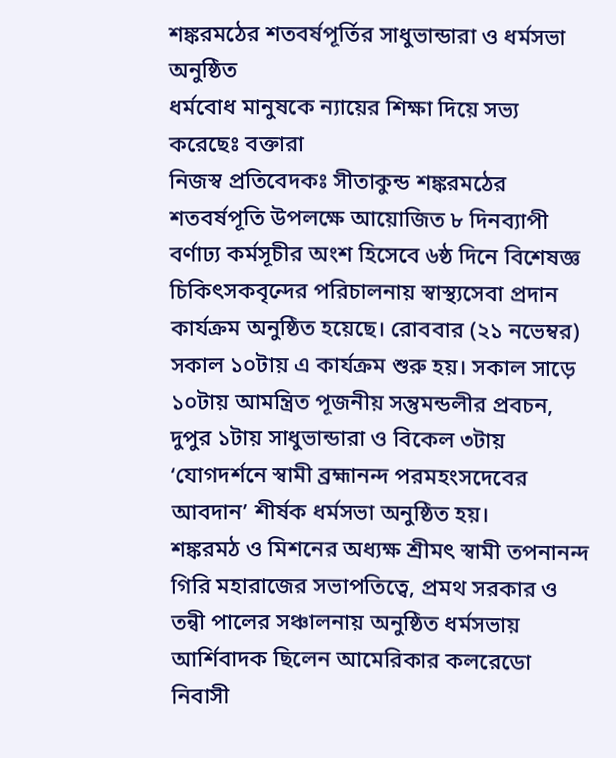শঙ্করমঠের শতবর্ষপূর্তির সাধুভান্ডারা ও ধর্মসভা অনুষ্ঠিত
ধর্মবোধ মানুষকে ন্যায়ের শিক্ষা দিয়ে সভ্য করেছেঃ বক্তারা
নিজস্ব প্রতিবেদকঃ সীতাকুন্ড শঙ্করমঠের শতবর্ষপূতি উপলক্ষে আয়োজিত ৮ দিনব্যাপী বর্ণাঢ্য কর্মসূচীর অংশ হিসেবে ৬ষ্ঠ দিনে বিশেষজ্ঞ চিকিৎসকবৃন্দের পরিচালনায় স্বাস্থ্যসেবা প্রদান কার্যক্রম অনুষ্ঠিত হয়েছে। রোববার (২১ নভেম্বর) সকাল ১০টায় এ কার্যক্রম শুরু হয়। সকাল সাড়ে ১০টায় আমন্ত্রিত পূজনীয় সন্তুমন্ডলীর প্রবচন, দুপুর ১টায় সাধুভান্ডারা ও বিকেল ৩টায় ‘যোগদর্শনে স্বামী ব্রহ্মানন্দ পরমহংসদেবের আবদান’ শীর্ষক ধর্মসভা অনুষ্ঠিত হয়।
শঙ্করমঠ ও মিশনের অধ্যক্ষ শ্রীমৎ স্বামী তপনানন্দ গিরি মহারাজের সভাপতিত্বে, প্রমথ সরকার ও তন্বী পালের সঞ্চালনায় অনুষ্ঠিত ধর্মসভায় আর্শিবাদক ছিলেন আমেরিকার কলরেডো নিবাসী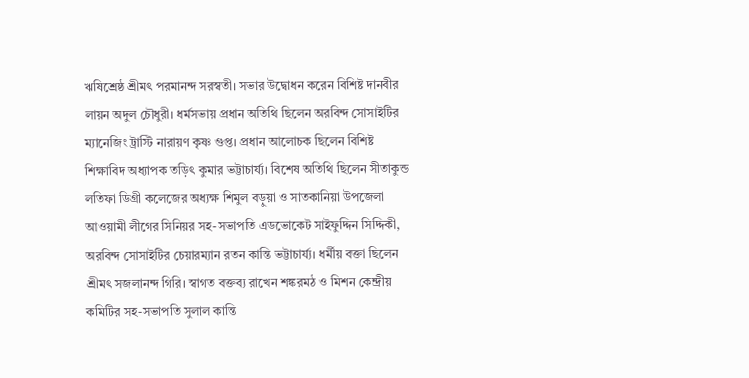ঋষিশ্রেষ্ঠ শ্রীমৎ পরমানন্দ সরস্বতী। সভার উদ্বোধন করেন বিশিষ্ট দানবীর লায়ন অদুল চৌধুরী। ধর্মসভায় প্রধান অতিথি ছিলেন অরবিন্দ সোসাইটির ম্যানেজিং ট্রাস্টি নারায়ণ কৃষ্ণ গুপ্ত। প্রধান আলোচক ছিলেন বিশিষ্ট শিক্ষাবিদ অধ্যাপক তড়িৎ কুমার ভট্টাচার্য্য। বিশেষ অতিথি ছিলেন সীতাকুন্ড লতিফা ডিগ্রী কলেজের অধ্যক্ষ শিমুল বড়ুয়া ও সাতকানিয়া উপজেলা আওয়ামী লীগের সিনিয়র সহ-সভাপতি এডভোকেট সাইফুদ্দিন সিদ্দিকী, অরবিন্দ সোসাইটির চেয়ারম্যান রতন কান্তি ভট্টাচার্য্য। ধর্মীয় বক্তা ছিলেন শ্রীমৎ সজলানন্দ গিরি। স্বাগত বক্তব্য রাখেন শঙ্করমঠ ও মিশন কেন্দ্রীয় কমিটির সহ-সভাপতি সুলাল কান্তি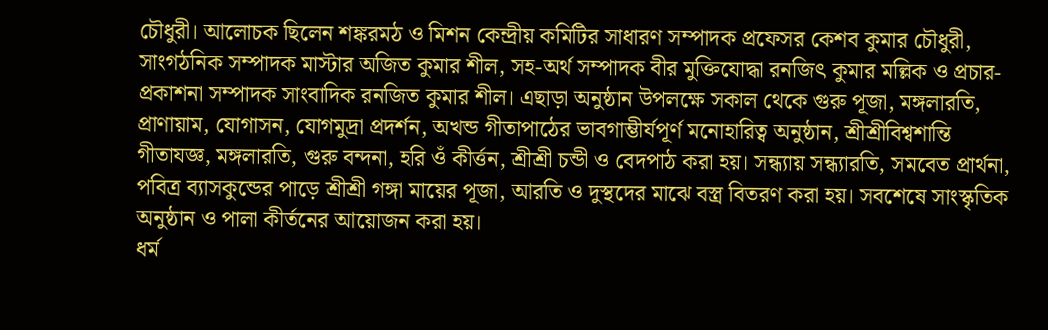চৌধুরী। আলোচক ছিলেন শঙ্করমঠ ও মিশন কেন্দ্রীয় কমিটির সাধারণ সম্পাদক প্রফেসর কেশব কুমার চৌধুরী, সাংগঠনিক সম্পাদক মাস্টার অজিত কুমার শীল, সহ-অর্থ সম্পাদক বীর মুক্তিযোদ্ধা রনজিৎ কুমার মল্লিক ও প্রচার-প্রকাশনা সম্পাদক সাংবাদিক রনজিত কুমার শীল। এছাড়া অনুষ্ঠান উপলক্ষে সকাল থেকে গুরু পূজা, মঙ্গলারতি, প্রাণায়াম, যোগাসন, যোগমুদ্রা প্রদর্শন, অখন্ড গীতাপাঠের ভাবগাম্ভীর্যপূর্ণ মনোহারিত্ব অনুষ্ঠান, শ্রীশ্রীবিশ্বশান্তি গীতাযজ্ঞ, মঙ্গলারতি, গুরু বন্দনা, হরি ওঁ কীর্ত্তন, শ্রীশ্রী চন্ডী ও বেদপাঠ করা হয়। সন্ধ্যায় সন্ধ্যারতি, সমবেত প্রার্থনা, পবিত্র ব্যাসকুন্ডের পাড়ে শ্রীশ্রী গঙ্গা মায়ের পূজা, আরতি ও দুস্থদের মাঝে বস্ত্র বিতরণ করা হয়। সবশেষে সাংস্কৃতিক অনুষ্ঠান ও পালা কীর্তনের আয়োজন করা হয়।
ধর্ম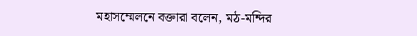মহাসম্মেলনে বক্তারা বলেন, মঠ-মন্দির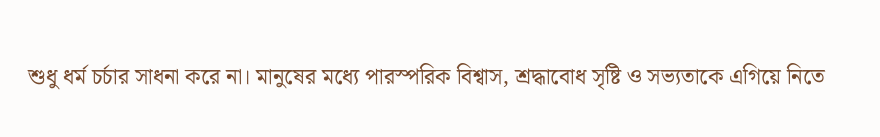শুধু ধর্ম চর্চার সাধনা করে না। মানুষের মধ্যে পারস্পরিক বিশ্বাস, শ্রদ্ধাবোধ সৃষ্টি ও সভ্যতাকে এগিয়ে নিতে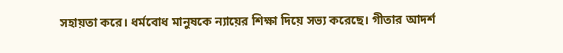সহায়তা করে। ধর্মবোধ মানুষকে ন্যায়ের শিক্ষা দিয়ে সভ্য করেছে। গীতার আদর্শ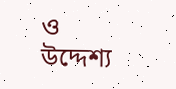ও উদ্দেশ্য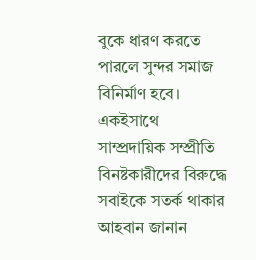বুকে ধারণ করতে পারলে সুন্দর সমাজ বিনির্মাণ হবে। একইসাথে সাম্প্রদায়িক সম্প্রীতি বিনষ্টকারীদের বিরুদ্ধে সবাইকে সতর্ক থাকার আহবান জানান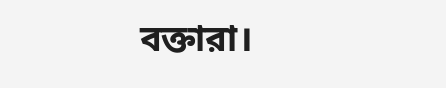বক্তারা।